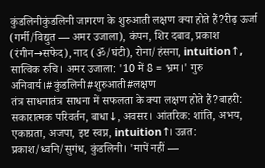कुंडलिनीकुंडलिनी जागरण के शुरुआती लक्षण क्या होते हैं?रीढ़ ऊर्जा (गर्मी/विद्युत — अमर उजाला), कंपन, शिर दबाव, प्रकाश (रंगीन→सफेद), नाद (ॐ/घंटी), रोना/हंसना, intuition↑, सात्विक रुचि। अमर उजाला: '10 में 8 = भ्रम।' गुरु अनिवार्य।#कुंडलिनी#शुरुआती#लक्षण
तंत्र साधनातंत्र साधना में सफलता के क्या लक्षण होते हैं?बाहरी: सकारात्मक परिवर्तन, बाधा↓, अवसर। आंतरिक: शांति, अभय, एकाग्रता, अजपा, इष्ट स्वप्न, intuition↑। उन्नत: प्रकाश/ध्वनि/सुगंध, कुंडलिनी। 'मापें नहीं —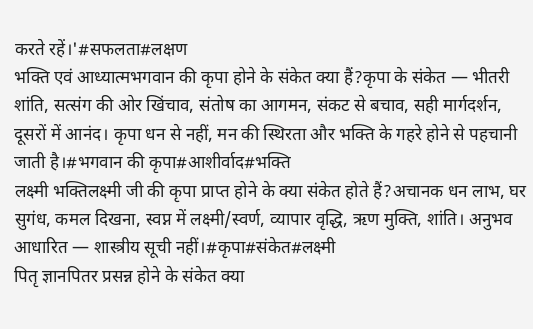करते रहें।'#सफलता#लक्षण
भक्ति एवं आध्यात्मभगवान की कृपा होने के संकेत क्या हैं?कृपा के संकेत — भीतरी शांति, सत्संग की ओर खिंचाव, संतोष का आगमन, संकट से बचाव, सही मार्गदर्शन, दूसरों में आनंद। कृपा धन से नहीं, मन की स्थिरता और भक्ति के गहरे होने से पहचानी जाती है।#भगवान की कृपा#आशीर्वाद#भक्ति
लक्ष्मी भक्तिलक्ष्मी जी की कृपा प्राप्त होने के क्या संकेत होते हैं?अचानक धन लाभ, घर सुगंध, कमल दिखना, स्वप्न में लक्ष्मी/स्वर्ण, व्यापार वृद्धि, ऋण मुक्ति, शांति। अनुभव आधारित — शास्त्रीय सूची नहीं।#कृपा#संकेत#लक्ष्मी
पितृ ज्ञानपितर प्रसन्न होने के संकेत क्या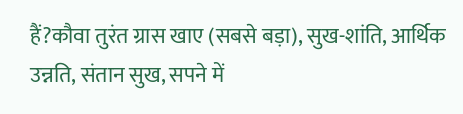हैं?कौवा तुरंत ग्रास खाए (सबसे बड़ा), सुख-शांति, आर्थिक उन्नति, संतान सुख, सपने में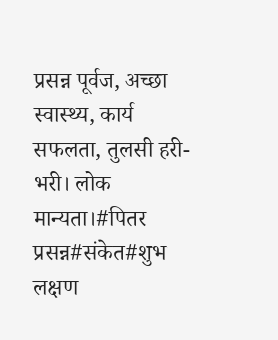प्रसन्न पूर्वज, अच्छा स्वास्थ्य, कार्य सफलता, तुलसी हरी-भरी। लोक मान्यता।#पितर प्रसन्न#संकेत#शुभ लक्षण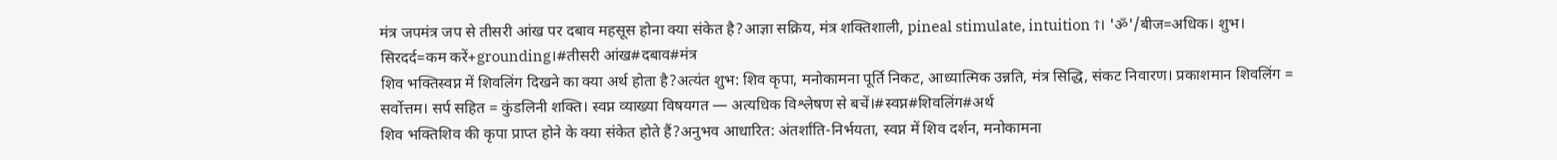मंत्र जपमंत्र जप से तीसरी आंख पर दबाव महसूस होना क्या संकेत है?आज्ञा सक्रिय, मंत्र शक्तिशाली, pineal stimulate, intuition↑। 'ॐ'/बीज=अधिक। शुभ। सिरदर्द=कम करें+grounding।#तीसरी आंख#दबाव#मंत्र
शिव भक्तिस्वप्न में शिवलिंग दिखने का क्या अर्थ होता है?अत्यंत शुभ: शिव कृपा, मनोकामना पूर्ति निकट, आध्यात्मिक उन्नति, मंत्र सिद्धि, संकट निवारण। प्रकाशमान शिवलिंग = सर्वोत्तम। सर्प सहित = कुंडलिनी शक्ति। स्वप्न व्याख्या विषयगत — अत्यधिक विश्लेषण से बचें।#स्वप्न#शिवलिंग#अर्थ
शिव भक्तिशिव की कृपा प्राप्त होने के क्या संकेत होते हैं?अनुभव आधारित: अंतर्शांति-निर्भयता, स्वप्न में शिव दर्शन, मनोकामना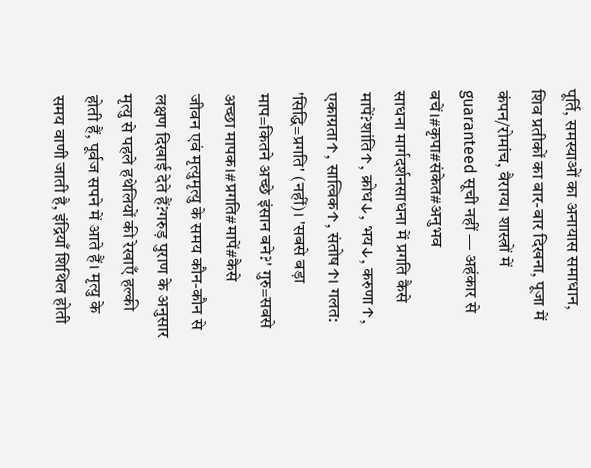पूर्ति, समस्याओं का अनायास समाधान, शिव प्रतीकों का बार-बार दिखना, पूजा में कंपन/रोमांच, वैराग्य। शास्त्रों में guaranteed सूची नहीं — अहंकार से बचें।#कृपा#संकेत#अनुभव
साधना मार्गदर्शनसाधना में प्रगति कैसे मापें?शांति↑, क्रोध↓, भय↓, करुणा↑, एकाग्रता↑, सात्विक↑, संतोष↑। गलत: 'सिद्धि=प्रगति' (नहीं)। 'सबसे बड़ा माप=कितने अच्छे इंसान बने?' गुरु=सबसे अच्छा मापक।#प्रगति#मापें#कैसे
जीवन एवं मृत्युमृत्यु के समय कौन-कौन से लक्षण दिखाई देते हैं?गरुड़ पुराण के अनुसार मृत्यु से पहले हथेलियों की रेखाएँ हल्की होती हैं, पूर्वज सपने में आते हैं। मृत्यु के समय वाणी जाती है, इंद्रियाँ शिथिल होती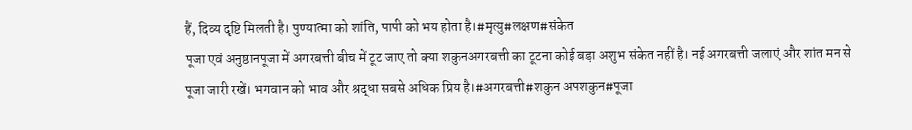हैं, दिव्य दृष्टि मिलती है। पुण्यात्मा को शांति, पापी को भय होता है।#मृत्यु#लक्षण#संकेत
पूजा एवं अनुष्ठानपूजा में अगरबत्ती बीच में टूट जाए तो क्या शकुनअगरबत्ती का टूटना कोई बड़ा अशुभ संकेत नहीं है। नई अगरबत्ती जलाएं और शांत मन से पूजा जारी रखें। भगवान को भाव और श्रद्धा सबसे अधिक प्रिय है।#अगरबत्ती#शकुन अपशकुन#पूजा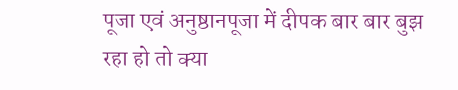पूजा एवं अनुष्ठानपूजा में दीपक बार बार बुझ रहा हो तो क्या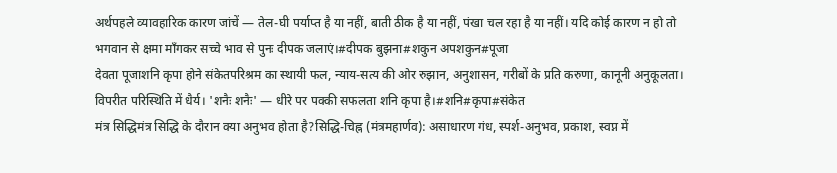अर्थपहले व्यावहारिक कारण जांचें — तेल-घी पर्याप्त है या नहीं, बाती ठीक है या नहीं, पंखा चल रहा है या नहीं। यदि कोई कारण न हो तो भगवान से क्षमा माँगकर सच्चे भाव से पुनः दीपक जलाएं।#दीपक बुझना#शकुन अपशकुन#पूजा
देवता पूजाशनि कृपा होने संकेतपरिश्रम का स्थायी फल, न्याय-सत्य की ओर रुझान, अनुशासन, गरीबों के प्रति करुणा, कानूनी अनुकूलता। विपरीत परिस्थिति में धैर्य। 'शनैः शनैः' — धीरे पर पक्की सफलता शनि कृपा है।#शनि#कृपा#संकेत
मंत्र सिद्धिमंत्र सिद्धि के दौरान क्या अनुभव होता है?सिद्धि-चिह्न (मंत्रमहार्णव): असाधारण गंध, स्पर्श-अनुभव, प्रकाश, स्वप्न में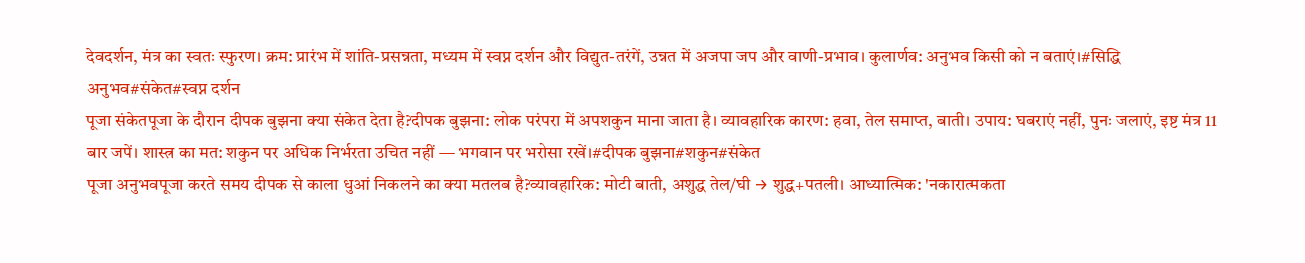देवदर्शन, मंत्र का स्वतः स्फुरण। क्रम: प्रारंभ में शांति-प्रसन्नता, मध्यम में स्वप्न दर्शन और विद्युत-तरंगें, उन्नत में अजपा जप और वाणी-प्रभाव। कुलार्णव: अनुभव किसी को न बताएं।#सिद्धि अनुभव#संकेत#स्वप्न दर्शन
पूजा संकेतपूजा के दौरान दीपक बुझना क्या संकेत देता है?दीपक बुझना: लोक परंपरा में अपशकुन माना जाता है। व्यावहारिक कारण: हवा, तेल समाप्त, बाती। उपाय: घबराएं नहीं, पुनः जलाएं, इष्ट मंत्र 11 बार जपें। शास्त्र का मत: शकुन पर अधिक निर्भरता उचित नहीं — भगवान पर भरोसा रखें।#दीपक बुझना#शकुन#संकेत
पूजा अनुभवपूजा करते समय दीपक से काला धुआं निकलने का क्या मतलब है?व्यावहारिक: मोटी बाती, अशुद्ध तेल/घी → शुद्ध+पतली। आध्यात्मिक: 'नकारात्मकता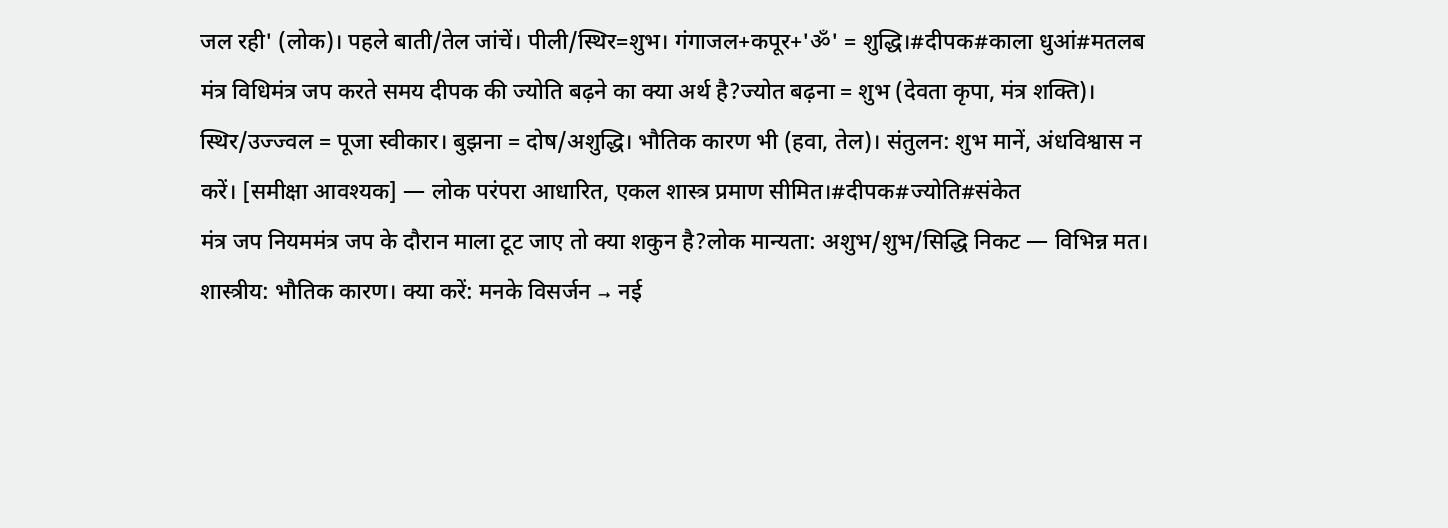जल रही' (लोक)। पहले बाती/तेल जांचें। पीली/स्थिर=शुभ। गंगाजल+कपूर+'ॐ' = शुद्धि।#दीपक#काला धुआं#मतलब
मंत्र विधिमंत्र जप करते समय दीपक की ज्योति बढ़ने का क्या अर्थ है?ज्योत बढ़ना = शुभ (देवता कृपा, मंत्र शक्ति)। स्थिर/उज्ज्वल = पूजा स्वीकार। बुझना = दोष/अशुद्धि। भौतिक कारण भी (हवा, तेल)। संतुलन: शुभ मानें, अंधविश्वास न करें। [समीक्षा आवश्यक] — लोक परंपरा आधारित, एकल शास्त्र प्रमाण सीमित।#दीपक#ज्योति#संकेत
मंत्र जप नियममंत्र जप के दौरान माला टूट जाए तो क्या शकुन है?लोक मान्यता: अशुभ/शुभ/सिद्धि निकट — विभिन्न मत। शास्त्रीय: भौतिक कारण। क्या करें: मनके विसर्जन → नई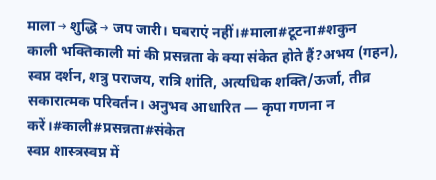माला → शुद्धि → जप जारी। घबराएं नहीं।#माला#टूटना#शकुन
काली भक्तिकाली मां की प्रसन्नता के क्या संकेत होते हैं?अभय (गहन), स्वप्न दर्शन, शत्रु पराजय, रात्रि शांति, अत्यधिक शक्ति/ऊर्जा, तीव्र सकारात्मक परिवर्तन। अनुभव आधारित — कृपा गणना न करें।#काली#प्रसन्नता#संकेत
स्वप्न शास्त्रस्वप्न में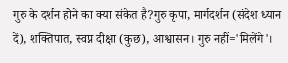गुरु के दर्शन होने का क्या संकेत है?गुरु कृपा, मार्गदर्शन (संदेश ध्यान दें), शक्तिपात, स्वप्न दीक्षा (कुछ), आश्वासन। गुरु नहीं='मिलेंगे'।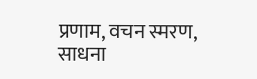प्रणाम, वचन स्मरण, साधना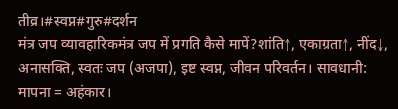तीव्र।#स्वप्न#गुरु#दर्शन
मंत्र जप व्यावहारिकमंत्र जप में प्रगति कैसे मापें?शांति↑, एकाग्रता↑, नींद↓, अनासक्ति, स्वतः जप (अजपा), इष्ट स्वप्न, जीवन परिवर्तन। सावधानी: मापना = अहंकार।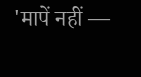'मापें नहीं —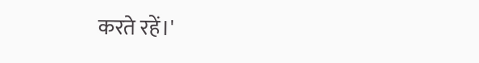करते रहें।'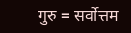गुरु = सर्वोत्तम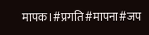मापक।#प्रगति#मापना#जप